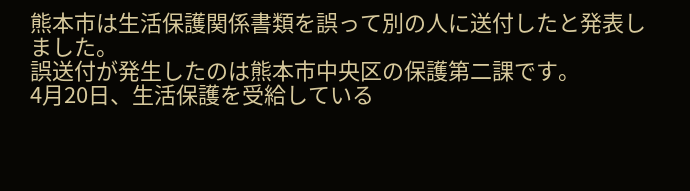熊本市は生活保護関係書類を誤って別の人に送付したと発表しました。
誤送付が発生したのは熊本市中央区の保護第二課です。
4月20日、生活保護を受給している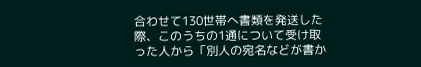合わせて130世帯へ書類を発送した際、このうちの1通について受け取った人から「別人の宛名などが書か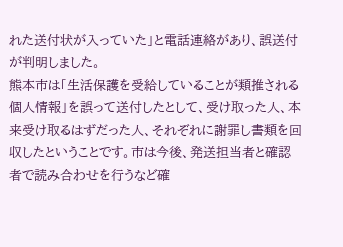れた送付状が入っていた」と電話連絡があり、誤送付が判明しました。
熊本市は「生活保護を受給していることが類推される個人情報」を誤って送付したとして、受け取った人、本来受け取るはずだった人、それぞれに謝罪し書類を回収したということです。市は今後、発送担当者と確認者で読み合わせを行うなど確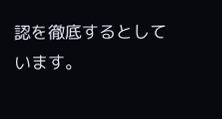認を徹底するとしています。